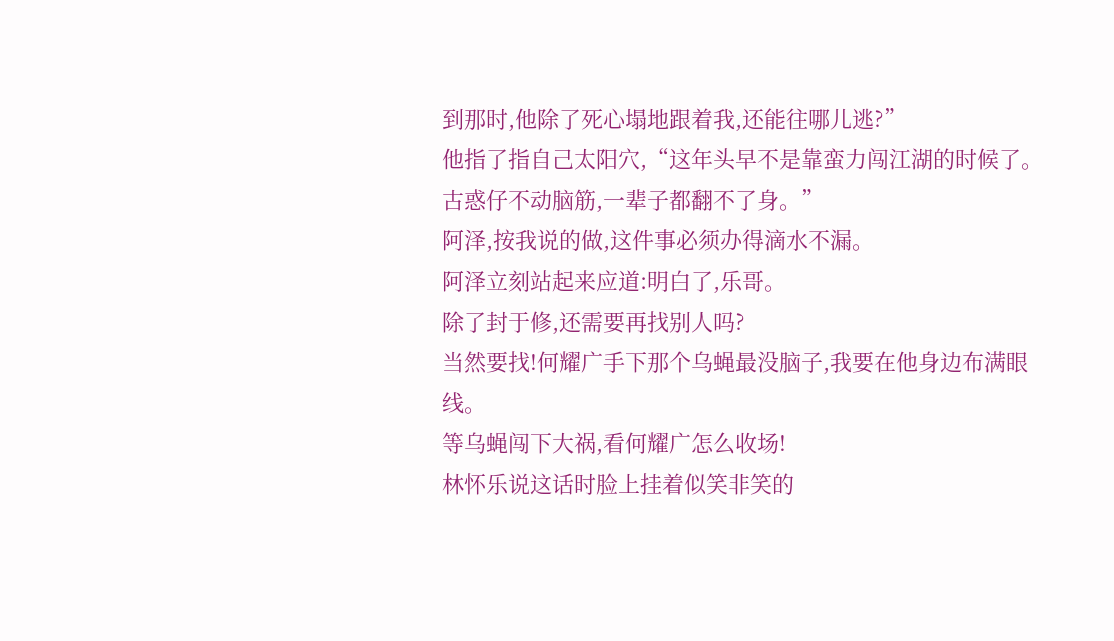到那时,他除了死心塌地跟着我,还能往哪儿逃?”
他指了指自己太阳穴,“这年头早不是靠蛮力闯江湖的时候了。
古惑仔不动脑筋,一辈子都翻不了身。”
阿泽,按我说的做,这件事必须办得滴水不漏。
阿泽立刻站起来应道:明白了,乐哥。
除了封于修,还需要再找别人吗?
当然要找!何耀广手下那个乌蝇最没脑子,我要在他身边布满眼线。
等乌蝇闯下大祸,看何耀广怎么收场!
林怀乐说这话时脸上挂着似笑非笑的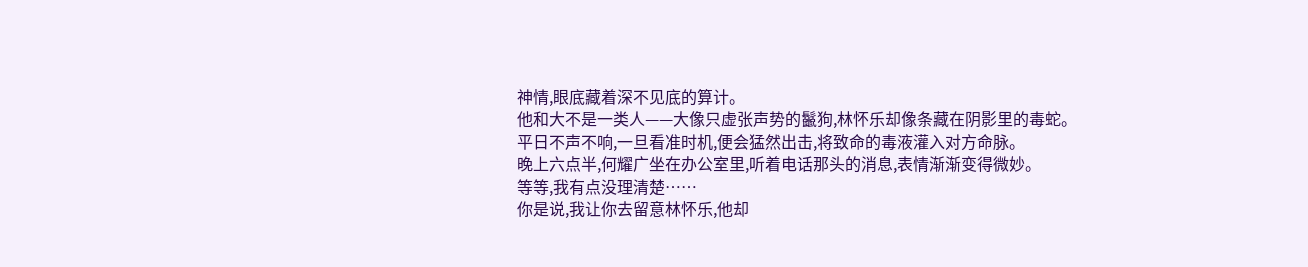神情,眼底藏着深不见底的算计。
他和大不是一类人——大像只虚张声势的鬣狗,林怀乐却像条藏在阴影里的毒蛇。
平日不声不响,一旦看准时机,便会猛然出击,将致命的毒液灌入对方命脉。
晚上六点半,何耀广坐在办公室里,听着电话那头的消息,表情渐渐变得微妙。
等等,我有点没理清楚……
你是说,我让你去留意林怀乐,他却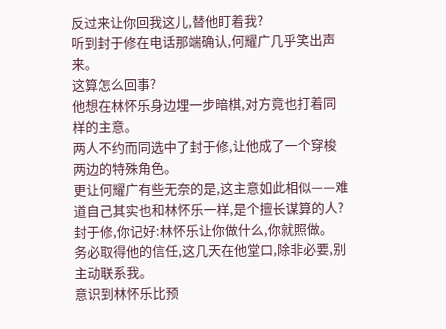反过来让你回我这儿,替他盯着我?
听到封于修在电话那端确认,何耀广几乎笑出声来。
这算怎么回事?
他想在林怀乐身边埋一步暗棋,对方竟也打着同样的主意。
两人不约而同选中了封于修,让他成了一个穿梭两边的特殊角色。
更让何耀广有些无奈的是,这主意如此相似——难道自己其实也和林怀乐一样,是个擅长谋算的人?
封于修,你记好:林怀乐让你做什么,你就照做。
务必取得他的信任,这几天在他堂口,除非必要,别主动联系我。
意识到林怀乐比预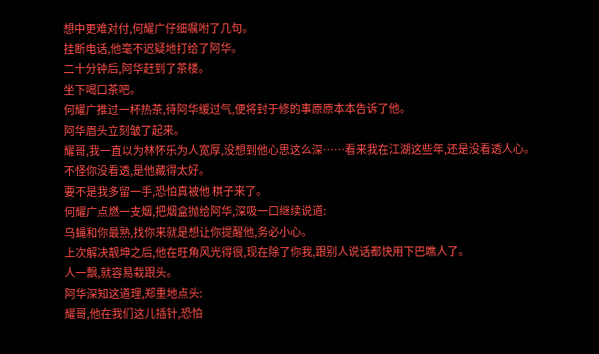想中更难对付,何耀广仔细嘱咐了几句。
挂断电话,他毫不迟疑地打给了阿华。
二十分钟后,阿华赶到了茶楼。
坐下喝口茶吧。
何耀广推过一杯热茶,待阿华缓过气,便将封于修的事原原本本告诉了他。
阿华眉头立刻皱了起来。
耀哥,我一直以为林怀乐为人宽厚,没想到他心思这么深……看来我在江湖这些年,还是没看透人心。
不怪你没看透,是他藏得太好。
要不是我多留一手,恐怕真被他 棋子来了。
何耀广点燃一支烟,把烟盒抛给阿华,深吸一口继续说道:
乌蝇和你最熟,找你来就是想让你提醒他,务必小心。
上次解决靓坤之后,他在旺角风光得很,现在除了你我,跟别人说话都快用下巴瞧人了。
人一飘,就容易栽跟头。
阿华深知这道理,郑重地点头:
耀哥,他在我们这儿插针,恐怕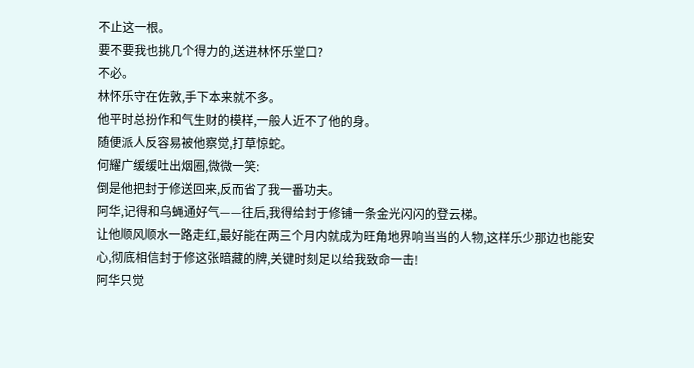不止这一根。
要不要我也挑几个得力的,送进林怀乐堂口?
不必。
林怀乐守在佐敦,手下本来就不多。
他平时总扮作和气生财的模样,一般人近不了他的身。
随便派人反容易被他察觉,打草惊蛇。
何耀广缓缓吐出烟圈,微微一笑:
倒是他把封于修送回来,反而省了我一番功夫。
阿华,记得和乌蝇通好气——往后,我得给封于修铺一条金光闪闪的登云梯。
让他顺风顺水一路走红,最好能在两三个月内就成为旺角地界响当当的人物,这样乐少那边也能安心,彻底相信封于修这张暗藏的牌,关键时刻足以给我致命一击!
阿华只觉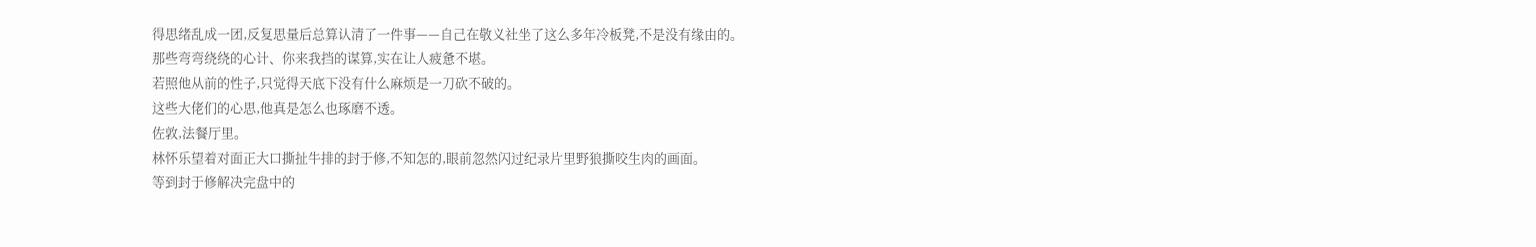得思绪乱成一团,反复思量后总算认清了一件事——自己在敬义社坐了这么多年冷板凳,不是没有缘由的。
那些弯弯绕绕的心计、你来我挡的谋算,实在让人疲惫不堪。
若照他从前的性子,只觉得天底下没有什么麻烦是一刀砍不破的。
这些大佬们的心思,他真是怎么也琢磨不透。
佐敦,法餐厅里。
林怀乐望着对面正大口撕扯牛排的封于修,不知怎的,眼前忽然闪过纪录片里野狼撕咬生肉的画面。
等到封于修解决完盘中的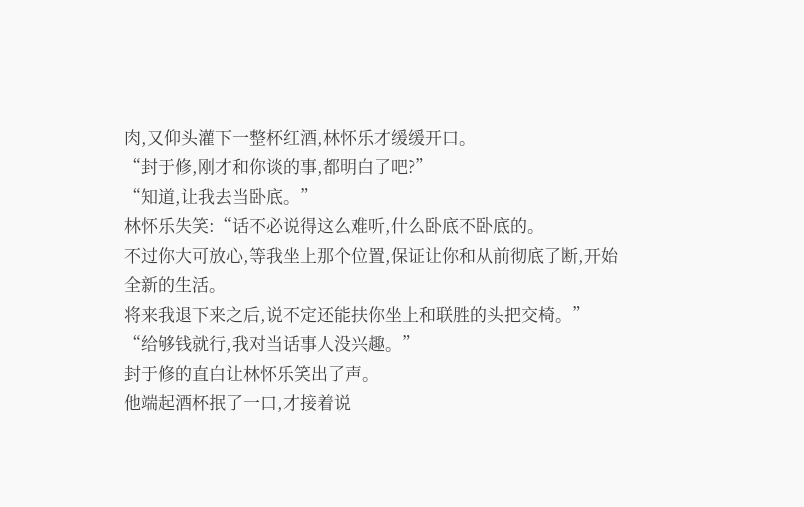肉,又仰头灌下一整杯红酒,林怀乐才缓缓开口。
“封于修,刚才和你谈的事,都明白了吧?”
“知道,让我去当卧底。”
林怀乐失笑:“话不必说得这么难听,什么卧底不卧底的。
不过你大可放心,等我坐上那个位置,保证让你和从前彻底了断,开始全新的生活。
将来我退下来之后,说不定还能扶你坐上和联胜的头把交椅。”
“给够钱就行,我对当话事人没兴趣。”
封于修的直白让林怀乐笑出了声。
他端起酒杯抿了一口,才接着说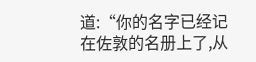道:“你的名字已经记在佐敦的名册上了,从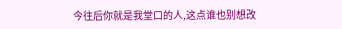今往后你就是我堂口的人,这点谁也别想改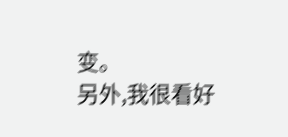变。
另外,我很看好